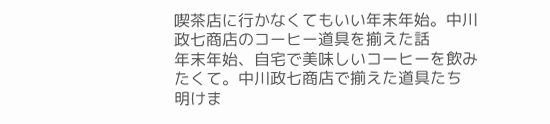喫茶店に行かなくてもいい年末年始。中川政七商店のコーヒー道具を揃えた話
年末年始、自宅で美味しいコーヒーを飲みたくて。中川政七商店で揃えた道具たち
明けま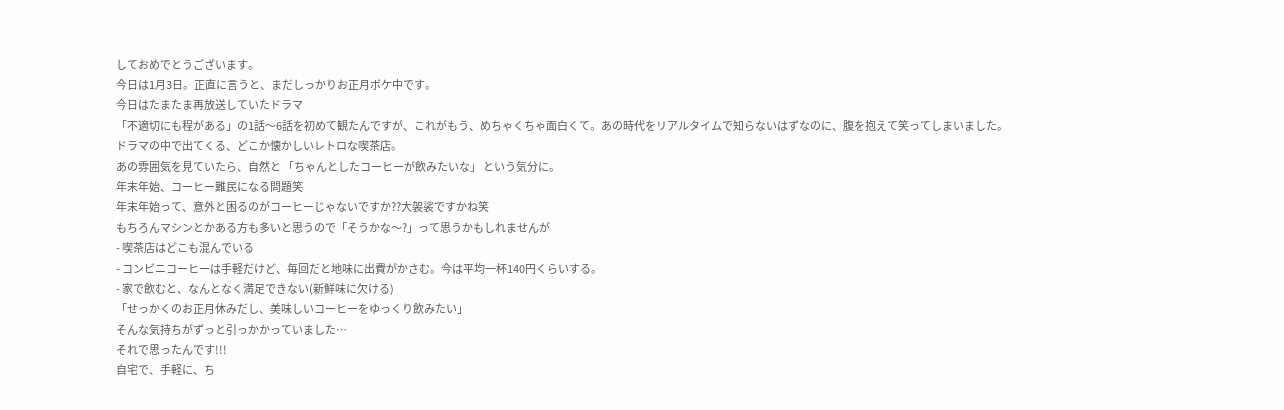しておめでとうございます。
今日は1月3日。正直に言うと、まだしっかりお正月ボケ中です。
今日はたまたま再放送していたドラマ
「不適切にも程がある」の1話〜6話を初めて観たんですが、これがもう、めちゃくちゃ面白くて。あの時代をリアルタイムで知らないはずなのに、腹を抱えて笑ってしまいました。
ドラマの中で出てくる、どこか懐かしいレトロな喫茶店。
あの雰囲気を見ていたら、自然と 「ちゃんとしたコーヒーが飲みたいな」 という気分に。
年末年始、コーヒー難民になる問題笑
年末年始って、意外と困るのがコーヒーじゃないですか??大袈裟ですかね笑
もちろんマシンとかある方も多いと思うので「そうかな〜?」って思うかもしれませんが
- 喫茶店はどこも混んでいる
- コンビニコーヒーは手軽だけど、毎回だと地味に出費がかさむ。今は平均一杯140円くらいする。
- 家で飲むと、なんとなく満足できない(新鮮味に欠ける)
「せっかくのお正月休みだし、美味しいコーヒーをゆっくり飲みたい」
そんな気持ちがずっと引っかかっていました…
それで思ったんです!!!
自宅で、手軽に、ち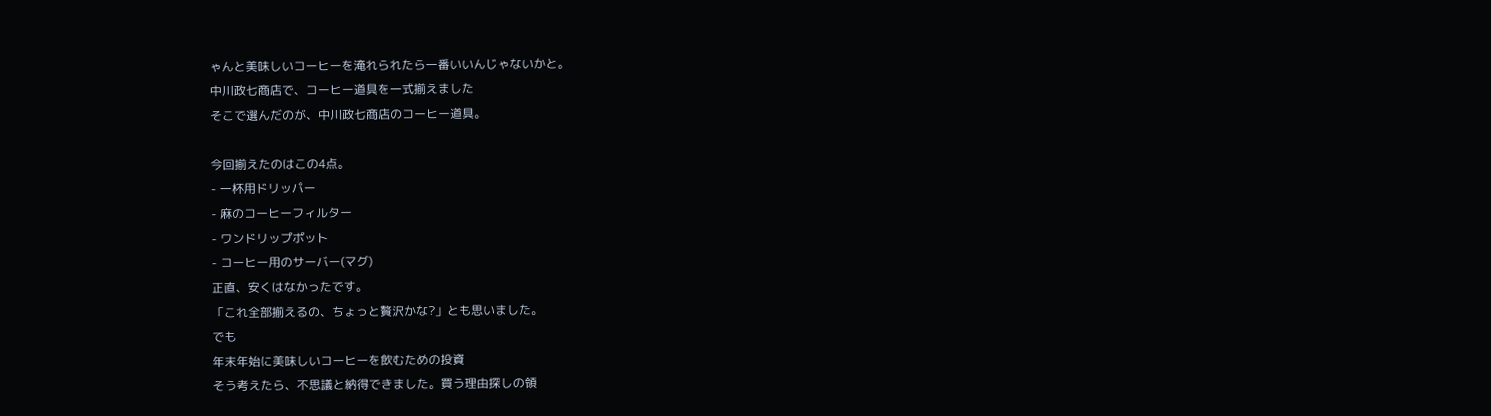ゃんと美味しいコーヒーを淹れられたら一番いいんじゃないかと。
中川政七商店で、コーヒー道具を一式揃えました
そこで選んだのが、中川政七商店のコーヒー道具。

今回揃えたのはこの4点。
- 一杯用ドリッパー
- 麻のコーヒーフィルター
- ワンドリップポット
- コーヒー用のサーバー(マグ)
正直、安くはなかったです。
「これ全部揃えるの、ちょっと贅沢かな?」とも思いました。
でも
年末年始に美味しいコーヒーを飲むための投資
そう考えたら、不思議と納得できました。買う理由探しの領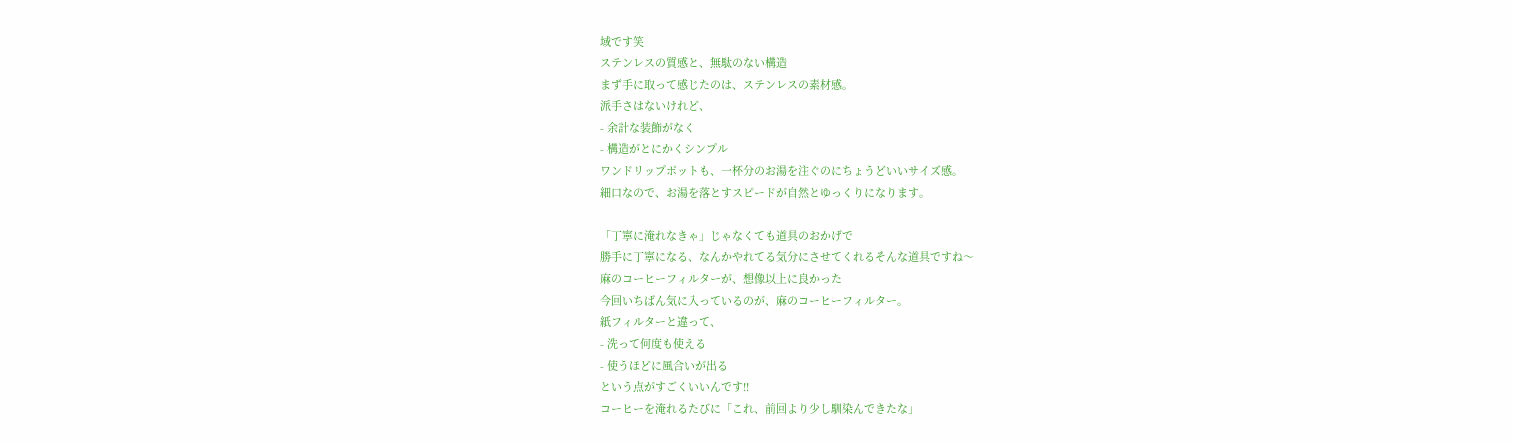域です笑
ステンレスの質感と、無駄のない構造
まず手に取って感じたのは、ステンレスの素材感。
派手さはないけれど、
- 余計な装飾がなく
- 構造がとにかくシンプル
ワンドリップポットも、一杯分のお湯を注ぐのにちょうどいいサイズ感。
細口なので、お湯を落とすスピードが自然とゆっくりになります。

「丁寧に淹れなきゃ」じゃなくても道具のおかげで
勝手に丁寧になる、なんかやれてる気分にさせてくれるそんな道具ですね〜
麻のコーヒーフィルターが、想像以上に良かった
今回いちばん気に入っているのが、麻のコーヒーフィルター。
紙フィルターと違って、
- 洗って何度も使える
- 使うほどに風合いが出る
という点がすごくいいんです!!
コーヒーを淹れるたびに「これ、前回より少し馴染んできたな」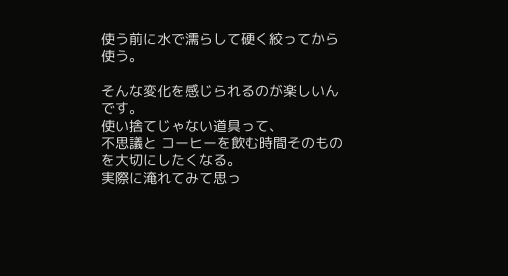使う前に水で濡らして硬く絞ってから使う。

そんな変化を感じられるのが楽しいんです。
使い捨てじゃない道具って、
不思議と コーヒーを飲む時間そのものを大切にしたくなる。
実際に淹れてみて思っ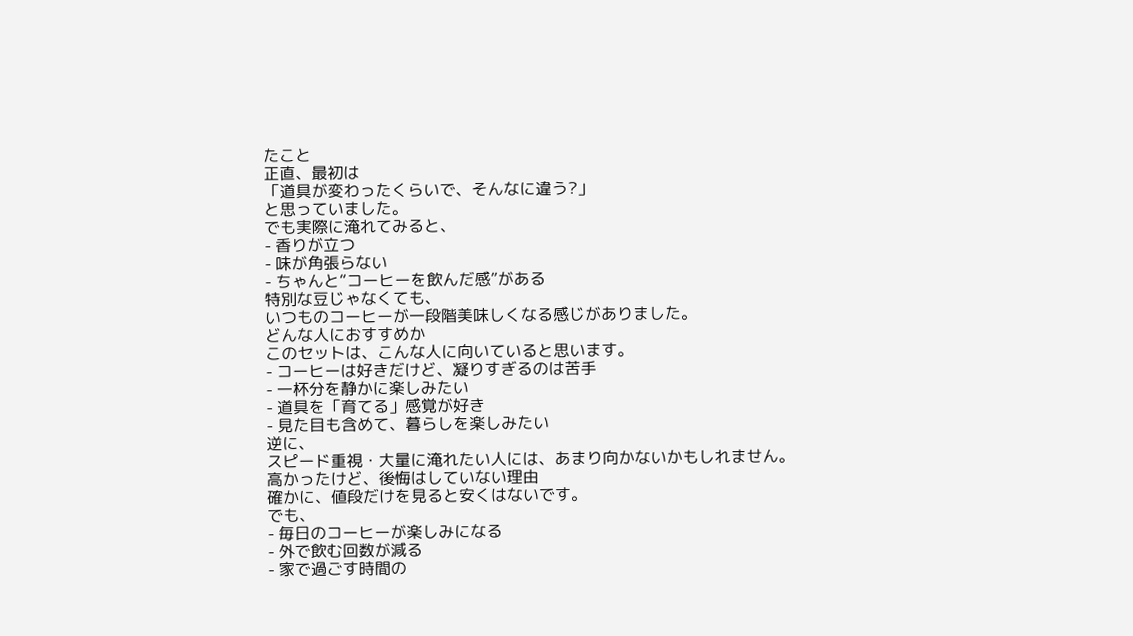たこと
正直、最初は
「道具が変わったくらいで、そんなに違う?」
と思っていました。
でも実際に淹れてみると、
- 香りが立つ
- 味が角張らない
- ちゃんと“コーヒーを飲んだ感”がある
特別な豆じゃなくても、
いつものコーヒーが一段階美味しくなる感じがありました。
どんな人におすすめか
このセットは、こんな人に向いていると思います。
- コーヒーは好きだけど、凝りすぎるのは苦手
- 一杯分を静かに楽しみたい
- 道具を「育てる」感覚が好き
- 見た目も含めて、暮らしを楽しみたい
逆に、
スピード重視・大量に淹れたい人には、あまり向かないかもしれません。
高かったけど、後悔はしていない理由
確かに、値段だけを見ると安くはないです。
でも、
- 毎日のコーヒーが楽しみになる
- 外で飲む回数が減る
- 家で過ごす時間の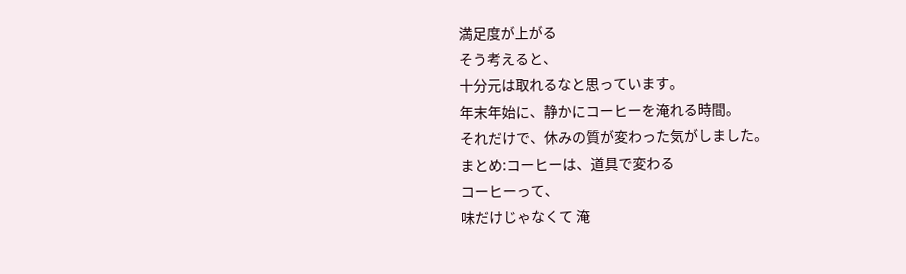満足度が上がる
そう考えると、
十分元は取れるなと思っています。
年末年始に、静かにコーヒーを淹れる時間。
それだけで、休みの質が変わった気がしました。
まとめ:コーヒーは、道具で変わる
コーヒーって、
味だけじゃなくて 淹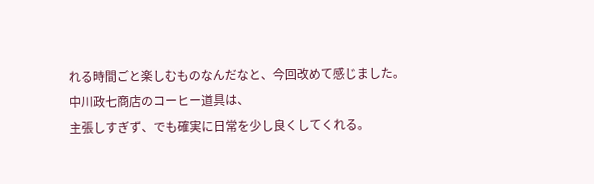れる時間ごと楽しむものなんだなと、今回改めて感じました。
中川政七商店のコーヒー道具は、
主張しすぎず、でも確実に日常を少し良くしてくれる。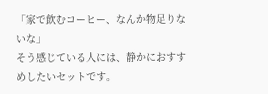「家で飲むコーヒー、なんか物足りないな」
そう感じている人には、静かにおすすめしたいセットです。